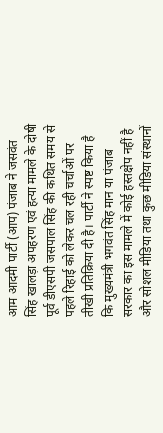आम आदमी पार्टी (आप) पंजाब ने जसवंत सिंह खालड़ा अपहरण एवं हत्या मामले के दोषी पूर्व डीएसपी जसपाल सिंह की कथित समय से पहले रिहाई को लेकर चल रही चर्चाओं पर तीखी प्रतिक्रिया दी है। पार्टी ने स्पष्ट किया है कि मुख्यमंत्री भगवंत सिंह मान या पंजाब सरकार का इस मामले में कोई हस्तक्षेप नहीं है और सोशल मीडिया तथा कुछ मीडिया संस्थानों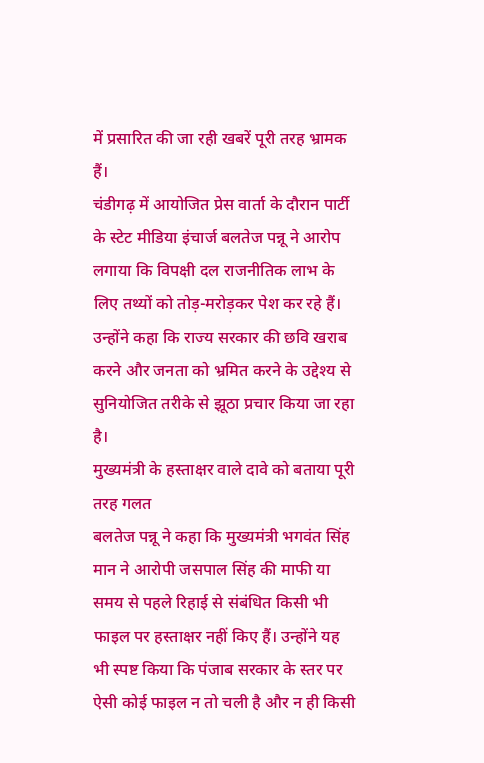में प्रसारित की जा रही खबरें पूरी तरह भ्रामक हैं।
चंडीगढ़ में आयोजित प्रेस वार्ता के दौरान पार्टी के स्टेट मीडिया इंचार्ज बलतेज पन्नू ने आरोप लगाया कि विपक्षी दल राजनीतिक लाभ के लिए तथ्यों को तोड़-मरोड़कर पेश कर रहे हैं। उन्होंने कहा कि राज्य सरकार की छवि खराब करने और जनता को भ्रमित करने के उद्देश्य से सुनियोजित तरीके से झूठा प्रचार किया जा रहा है।
मुख्यमंत्री के हस्ताक्षर वाले दावे को बताया पूरी तरह गलत
बलतेज पन्नू ने कहा कि मुख्यमंत्री भगवंत सिंह मान ने आरोपी जसपाल सिंह की माफी या समय से पहले रिहाई से संबंधित किसी भी फाइल पर हस्ताक्षर नहीं किए हैं। उन्होंने यह भी स्पष्ट किया कि पंजाब सरकार के स्तर पर ऐसी कोई फाइल न तो चली है और न ही किसी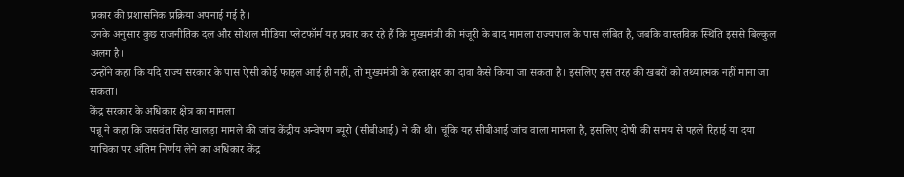प्रकार की प्रशासनिक प्रक्रिया अपनाई गई है।
उनके अनुसार कुछ राजनीतिक दल और सोशल मीडिया प्लेटफॉर्म यह प्रचार कर रहे हैं कि मुख्यमंत्री की मंजूरी के बाद मामला राज्यपाल के पास लंबित है, जबकि वास्तविक स्थिति इससे बिल्कुल अलग है।
उन्होंने कहा कि यदि राज्य सरकार के पास ऐसी कोई फाइल आई ही नहीं, तो मुख्यमंत्री के हस्ताक्षर का दावा कैसे किया जा सकता है। इसलिए इस तरह की खबरों को तथ्यात्मक नहीं माना जा सकता।
केंद्र सरकार के अधिकार क्षेत्र का मामला
पन्नू ने कहा कि जसवंत सिंह खालड़ा मामले की जांच केंद्रीय अन्वेषण ब्यूरो (सीबीआई) ने की थी। चूंकि यह सीबीआई जांच वाला मामला है, इसलिए दोषी की समय से पहले रिहाई या दया याचिका पर अंतिम निर्णय लेने का अधिकार केंद्र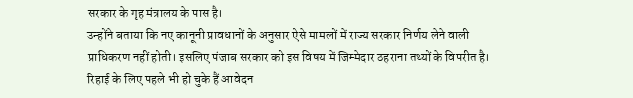सरकार के गृह मंत्रालय के पास है।
उन्होंने बताया कि नए कानूनी प्रावधानों के अनुसार ऐसे मामलों में राज्य सरकार निर्णय लेने वाली प्राधिकरण नहीं होती। इसलिए पंजाब सरकार को इस विषय में जिम्मेदार ठहराना तथ्यों के विपरीत है।
रिहाई के लिए पहले भी हो चुके हैं आवेदन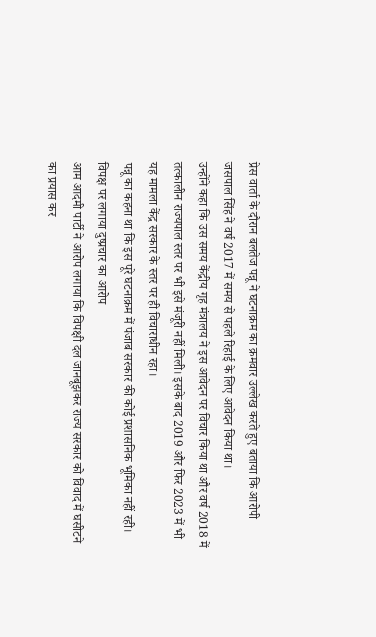प्रेस वार्ता के दौरान बलतेज पन्नू ने घटनाक्रम का क्रमवार उल्लेख करते हुए बताया कि आरोपी जसपाल सिंह ने वर्ष 2017 में समय से पहले रिहाई के लिए आवेदन किया था।
उन्होंने कहा कि उस समय केंद्रीय गृह मंत्रालय ने इस आवेदन पर विचार किया था और वर्ष 2018 में तत्कालीन राज्यपाल स्तर पर भी इसे मंजूरी नहीं मिली। इसके बाद 2019 और फिर 2023 में भी यह मामला केंद्र सरकार के स्तर पर ही विचाराधीन रहा।
पन्नू का कहना था कि इस पूरे घटनाक्रम में पंजाब सरकार की कोई प्रशासनिक भूमिका नहीं रही।
विपक्ष पर लगाया दुष्प्रचार का आरोप
आम आदमी पार्टी ने आरोप लगाया कि विपक्षी दल जानबूझकर राज्य सरकार को विवाद में घसीटने का प्रयास कर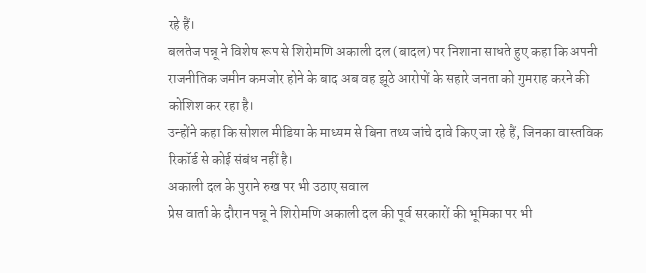रहे हैं।
बलतेज पन्नू ने विशेष रूप से शिरोमणि अकाली दल (बादल) पर निशाना साधते हुए कहा कि अपनी राजनीतिक जमीन कमजोर होने के बाद अब वह झूठे आरोपों के सहारे जनता को गुमराह करने की कोशिश कर रहा है।
उन्होंने कहा कि सोशल मीडिया के माध्यम से बिना तथ्य जांचे दावे किए जा रहे हैं, जिनका वास्तविक रिकॉर्ड से कोई संबंध नहीं है।
अकाली दल के पुराने रुख पर भी उठाए सवाल
प्रेस वार्ता के दौरान पन्नू ने शिरोमणि अकाली दल की पूर्व सरकारों की भूमिका पर भी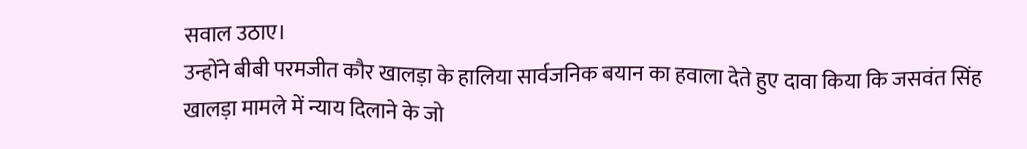सवाल उठाए।
उन्होंने बीबी परमजीत कौर खालड़ा के हालिया सार्वजनिक बयान का हवाला देते हुए दावा किया कि जसवंत सिंह खालड़ा मामले में न्याय दिलाने के जो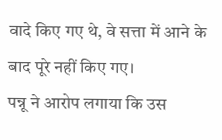वादे किए गए थे, वे सत्ता में आने के बाद पूरे नहीं किए गए।
पन्नू ने आरोप लगाया कि उस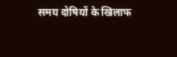समय दोषियों के खिलाफ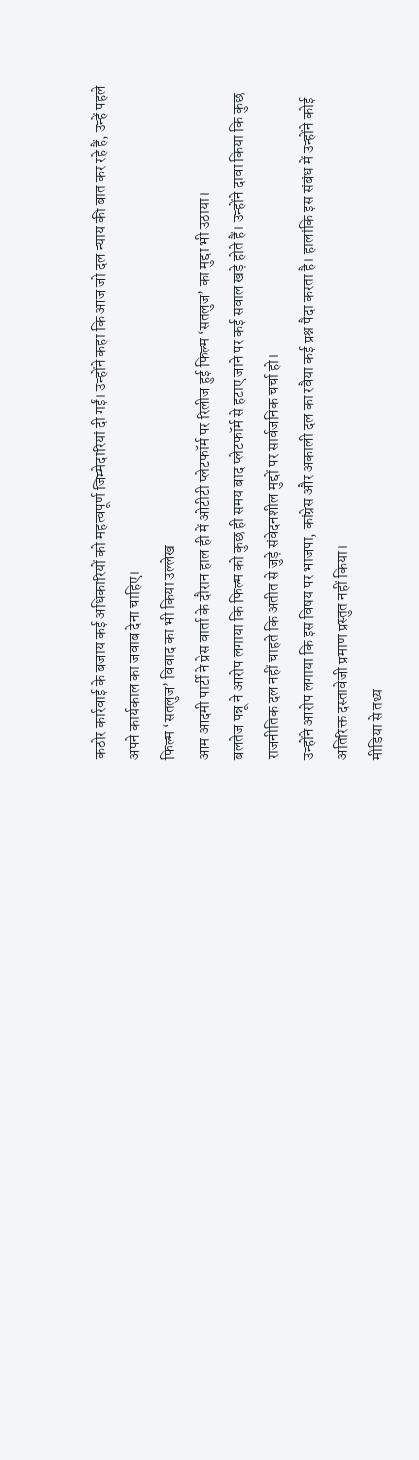कठोर कार्रवाई के बजाय कई अधिकारियों को महत्वपूर्ण जिम्मेदारियां दी गईं। उन्होंने कहा कि आज जो दल न्याय की बात कर रहे हैं, उन्हें पहले अपने कार्यकाल का जवाब देना चाहिए।
फिल्म ‘सतलुज’ विवाद का भी किया उल्लेख
आम आदमी पार्टी ने प्रेस वार्ता के दौरान हाल ही में ओटीटी प्लेटफॉर्म पर रिलीज हुई फिल्म ‘सतलुज’ का मुद्दा भी उठाया।
बलतेज पन्नू ने आरोप लगाया कि फिल्म को कुछ ही समय बाद प्लेटफॉर्म से हटाए जाने पर कई सवाल खड़े होते हैं। उन्होंने दावा किया कि कुछ राजनीतिक दल नहीं चाहते कि अतीत से जुड़े संवेदनशील मुद्दों पर सार्वजनिक चर्चा हो।
उन्होंने आरोप लगाया कि इस विषय पर भाजपा, कांग्रेस और अकाली दल का रवैया कई प्रश्न पैदा करता है। हालांकि इस संबंध में उन्होंने कोई अतिरिक्त दस्तावेजी प्रमाण प्रस्तुत नहीं किया।
मीडिया से तथ्य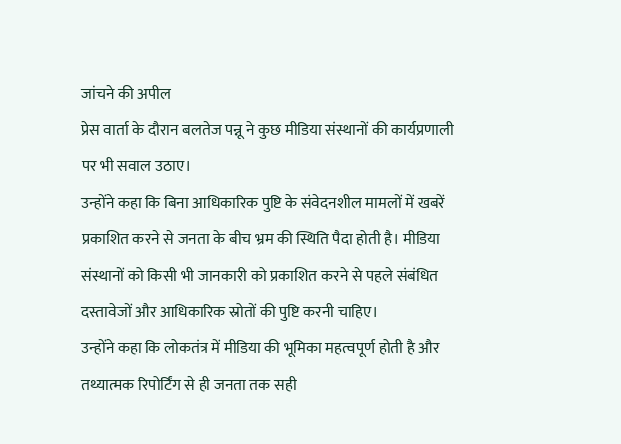जांचने की अपील
प्रेस वार्ता के दौरान बलतेज पन्नू ने कुछ मीडिया संस्थानों की कार्यप्रणाली पर भी सवाल उठाए।
उन्होंने कहा कि बिना आधिकारिक पुष्टि के संवेदनशील मामलों में खबरें प्रकाशित करने से जनता के बीच भ्रम की स्थिति पैदा होती है। मीडिया संस्थानों को किसी भी जानकारी को प्रकाशित करने से पहले संबंधित दस्तावेजों और आधिकारिक स्रोतों की पुष्टि करनी चाहिए।
उन्होंने कहा कि लोकतंत्र में मीडिया की भूमिका महत्वपूर्ण होती है और तथ्यात्मक रिपोर्टिंग से ही जनता तक सही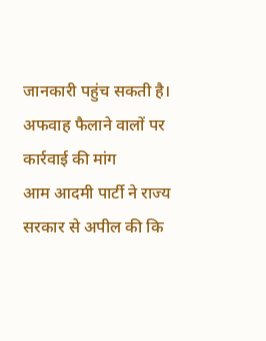जानकारी पहुंच सकती है।
अफवाह फैलाने वालों पर कार्रवाई की मांग
आम आदमी पार्टी ने राज्य सरकार से अपील की कि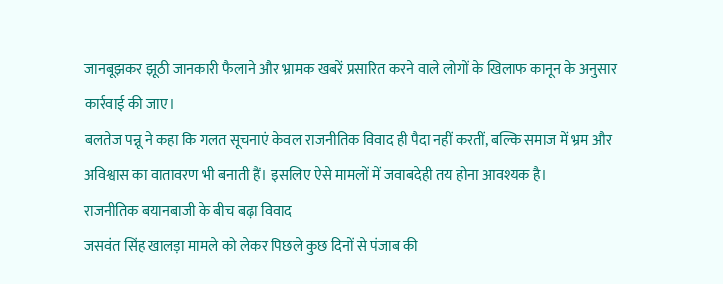जानबूझकर झूठी जानकारी फैलाने और भ्रामक खबरें प्रसारित करने वाले लोगों के खिलाफ कानून के अनुसार कार्रवाई की जाए।
बलतेज पन्नू ने कहा कि गलत सूचनाएं केवल राजनीतिक विवाद ही पैदा नहीं करतीं, बल्कि समाज में भ्रम और अविश्वास का वातावरण भी बनाती हैं। इसलिए ऐसे मामलों में जवाबदेही तय होना आवश्यक है।
राजनीतिक बयानबाजी के बीच बढ़ा विवाद
जसवंत सिंह खालड़ा मामले को लेकर पिछले कुछ दिनों से पंजाब की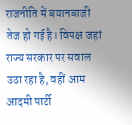राजनीति में बयानबाजी तेज हो गई है। विपक्ष जहां राज्य सरकार पर सवाल उठा रहा है, वहीं आम आदमी पार्टी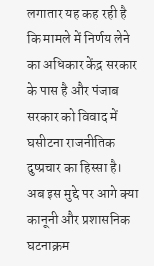लगातार यह कह रही है कि मामले में निर्णय लेने का अधिकार केंद्र सरकार के पास है और पंजाब सरकार को विवाद में घसीटना राजनीतिक दुष्प्रचार का हिस्सा है।
अब इस मुद्दे पर आगे क्या कानूनी और प्रशासनिक घटनाक्रम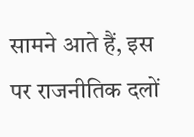सामने आते हैं, इस पर राजनीतिक दलों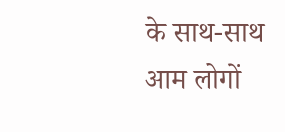के साथ-साथ आम लोगों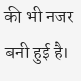की भी नजर बनी हुई है।